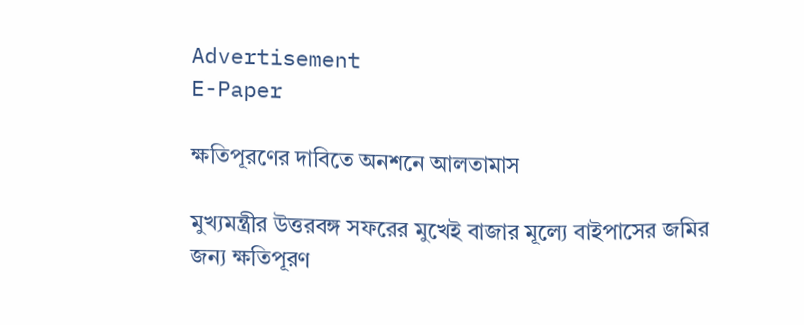Advertisement
E-Paper

ক্ষতিপূরণের দাবিতে অনশনে আলতামাস

মুখ্যমন্ত্রীর উত্তরবঙ্গ সফরের মুখেই বাজার মূল্যে বাইপাসের জমির জন্য ক্ষতিপূরণ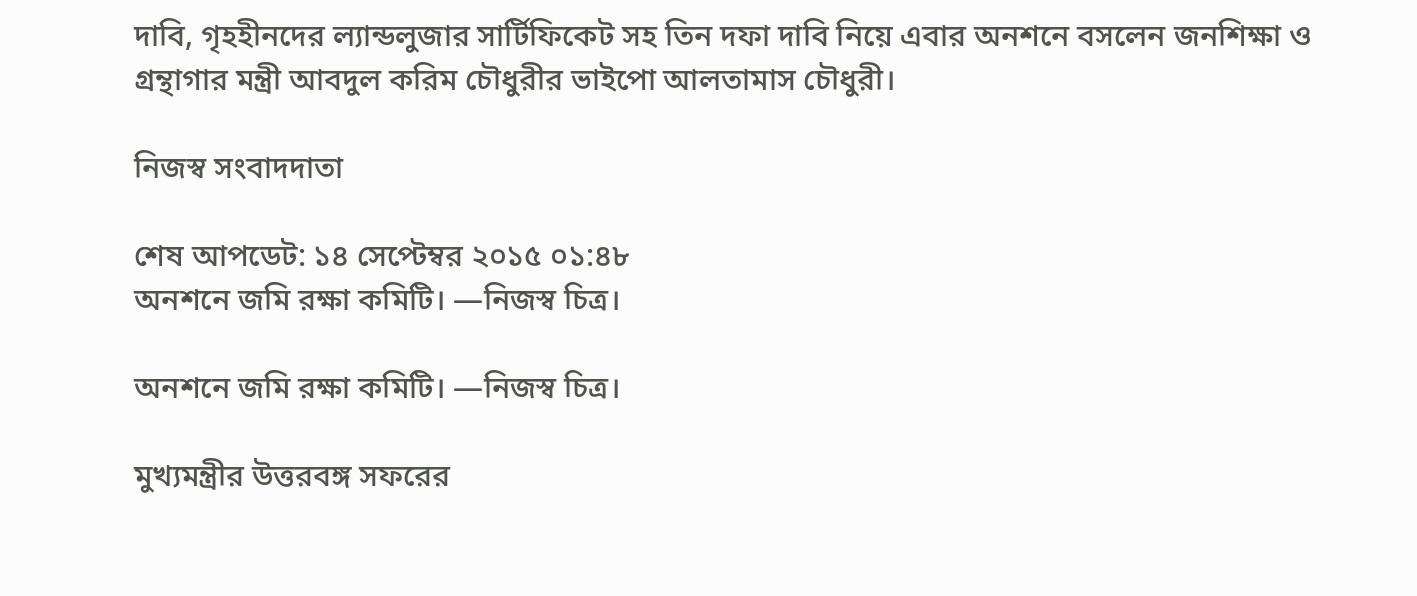দাবি, গৃহহীনদের ল্যান্ডলুজার সার্টিফিকেট সহ তিন দফা দাবি নিয়ে এবার অনশনে বসলেন জনশিক্ষা ও গ্রন্থাগার মন্ত্রী আবদুল করিম চৌধুরীর ভাইপো আলতামাস চৌধুরী।

নিজস্ব সংবাদদাতা

শেষ আপডেট: ১৪ সেপ্টেম্বর ২০১৫ ০১:৪৮
অনশনে জমি রক্ষা কমিটি। —নিজস্ব চিত্র।

অনশনে জমি রক্ষা কমিটি। —নিজস্ব চিত্র।

মুখ্যমন্ত্রীর উত্তরবঙ্গ সফরের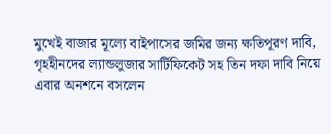মুখেই বাজার মূল্যে বাইপাসের জমির জন্য ক্ষতিপূরণ দাবি, গৃহহীনদের ল্যান্ডলুজার সার্টিফিকেট সহ তিন দফা দাবি নিয়ে এবার অনশনে বসলেন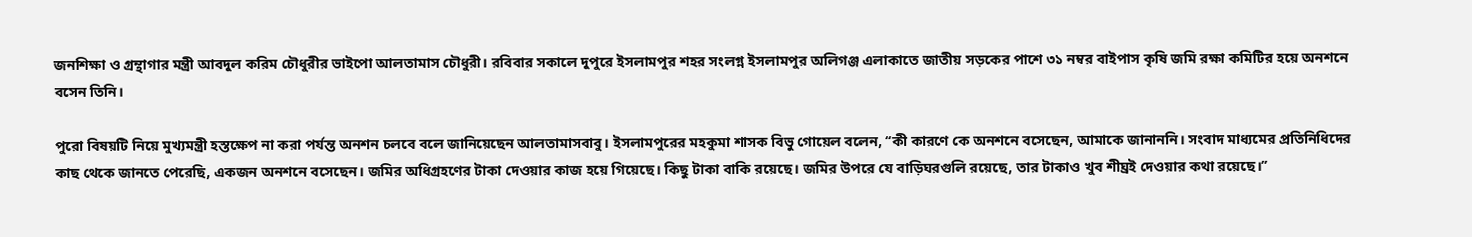জনশিক্ষা ও গ্রন্থাগার মন্ত্রী আবদুল করিম চৌধুরীর ভাইপো আলতামাস চৌধুরী। রবিবার সকালে দুপুরে ইসলামপুর শহর সংলগ্ন ইসলামপুর অলিগঞ্জ এলাকাতে জাতীয় সড়কের পাশে ৩১ নম্বর বাইপাস কৃষি জমি রক্ষা কমিটির হয়ে অনশনে বসেন তিনি।

পুরো বিষয়টি নিয়ে মুখ্যমন্ত্রী হস্তক্ষেপ না করা পর্যন্ত অনশন চলবে বলে জানিয়েছেন আলতামাসবাবু। ইসলামপুরের মহকুমা শাসক বিভু গোয়েল বলেন, ‘‘কী কারণে কে অনশনে বসেছেন, আমাকে জানাননি। সংবাদ মাধ্যমের প্রতিনিধিদের কাছ থেকে জানতে পেরেছি, একজন অনশনে বসেছেন। জমির অধিগ্রহণের টাকা দেওয়ার কাজ হয়ে গিয়েছে। কিছু টাকা বাকি রয়েছে। জমির উপরে যে বাড়িঘরগুলি রয়েছে, তার টাকাও খুব শীঘ্রই দেওয়ার কথা রয়েছে।’’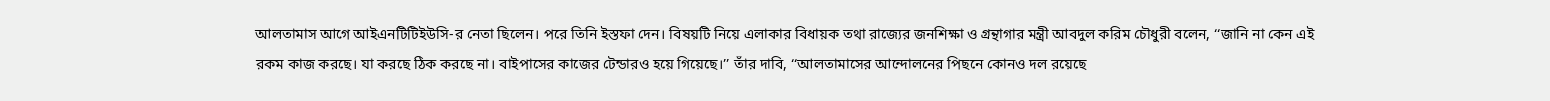আলতামাস আগে আইএনটিটিইউসি-র নেতা ছিলেন। পরে তিনি ইস্তফা দেন। বিষয়টি নিয়ে এলাকার বিধায়ক তথা রাজ্যের জনশিক্ষা ও গ্রন্থাগার মন্ত্রী আবদুল করিম চৌধুরী বলেন, ‘‘জানি না কেন এই রকম কাজ করছে। যা করছে ঠিক করছে না। বাইপাসের কাজের টেন্ডারও হয়ে গিয়েছে।’’ তাঁর দাবি, ‘‘আলতামাসের আন্দোলনের পিছনে কোনও দল রয়েছে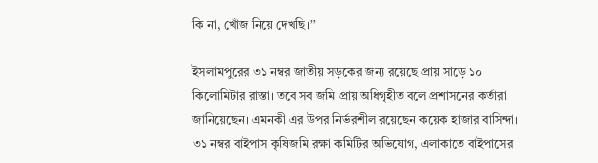কি না, খোঁজ নিয়ে দেখছি।’’

ইসলামপুরের ৩১ নম্বর জাতীয় সড়কের জন্য রয়েছে প্রায় সাড়ে ১০ কিলোমিটার রাস্তা। তবে সব জমি প্রায় অধিগৃহীত বলে প্রশাসনের কর্তারা জানিয়েছেন। এমনকী এর উপর নির্ভরশীল রয়েছেন কয়েক হাজার বাসিন্দা। ৩১ নম্বর বাইপাস কৃষিজমি রক্ষা কমিটির অভিযোগ, এলাকাতে বাইপাসের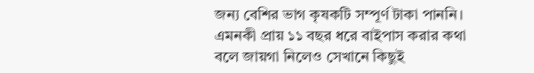জন্য বেশির ভাগ কৃষকটি সম্পূর্ণ টাকা পাননি। এমনকী প্রায় ১১ বছর ধরে বাইপাস করার কথা বলে জায়গা নিলেও সেখানে কিছুই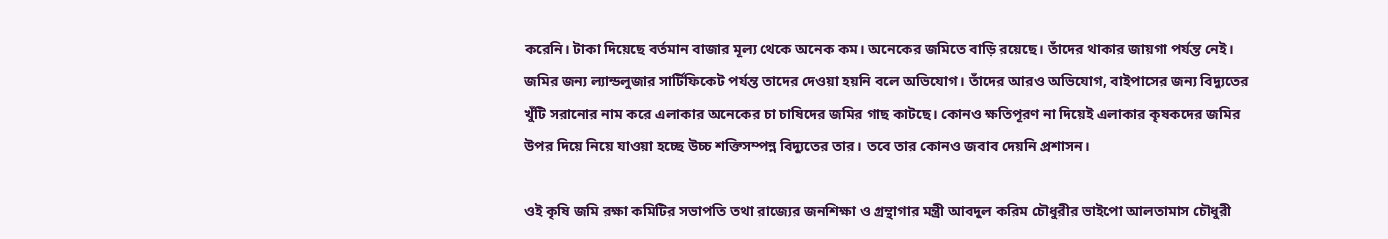করেনি। টাকা দিয়েছে বর্তমান বাজার মূল্য থেকে অনেক কম। অনেকের জমিতে বাড়ি রয়েছে। তাঁদের থাকার জায়গা পর্যন্ত নেই। জমির জন্য ল্যান্ডলুজার সার্টিফিকেট পর্যন্ত তাদের দেওয়া হয়নি বলে অভিযোগ। তাঁদের আরও অভিযোগ, বাইপাসের জন্য বিদ্যুতের খুঁটি সরানোর নাম করে এলাকার অনেকের চা চাষিদের জমির গাছ কাটছে। কোনও ক্ষতিপূরণ না দিয়েই এলাকার কৃষকদের জমির উপর দিয়ে নিয়ে যাওয়া হচ্ছে উচ্চ শক্তিসম্পন্ন বিদ্যুতের তার। তবে তার কোনও জবাব দেয়নি প্রশাসন।

ওই কৃষি জমি রক্ষা কমিটির সভাপতি তথা রাজ্যের জনশিক্ষা ও গ্রন্থাগার মন্ত্রী আবদুল করিম চৌধুরীর ভাইপো আলতামাস চৌধুরী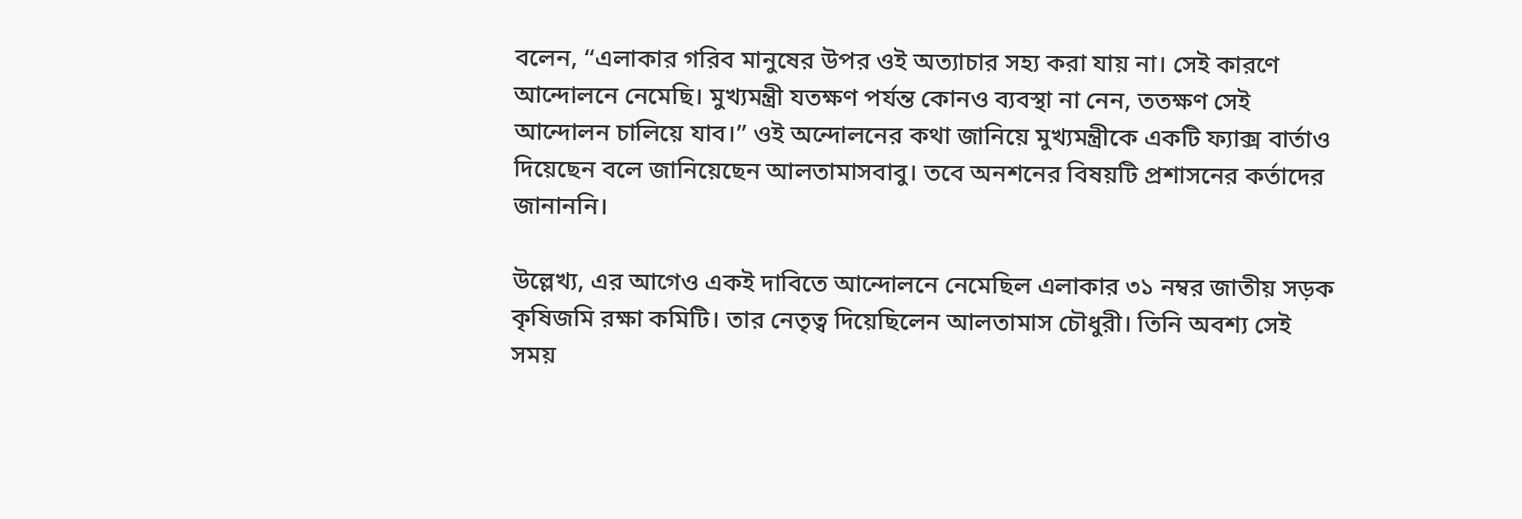বলেন, ‘‘এলাকার গরিব মানুষের উপর ওই অত্যাচার সহ্য করা যায় না। সেই কারণে আন্দোলনে নেমেছি। মুখ্যমন্ত্রী যতক্ষণ পর্যন্ত কোনও ব্যবস্থা না নেন, ততক্ষণ সেই আন্দোলন চালিয়ে যাব।’’ ওই অন্দোলনের কথা জানিয়ে মুখ্যমন্ত্রীকে একটি ফ্যাক্স বার্তাও দিয়েছেন বলে জানিয়েছেন আলতামাসবাবু। তবে অনশনের বিষয়টি প্রশাসনের কর্তাদের জানাননি।

উল্লেখ্য, এর আগেও একই দাবিতে আন্দোলনে নেমেছিল এলাকার ৩১ নম্বর জাতীয় সড়ক কৃষিজমি রক্ষা কমিটি। তার নেতৃত্ব দিয়েছিলেন আলতামাস চৌধুরী। তিনি অবশ্য সেই সময়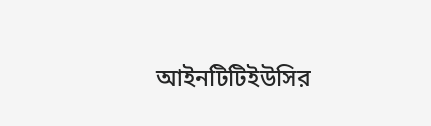আইনটিটিইউসির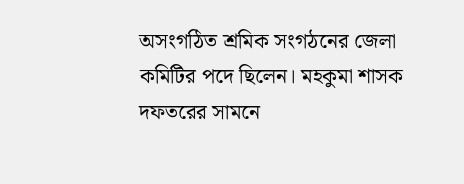অসংগঠিত শ্রমিক সংগঠনের জেলা কমিটির পদে ছিলেন। মহকুমা শাসক দফতরের সামনে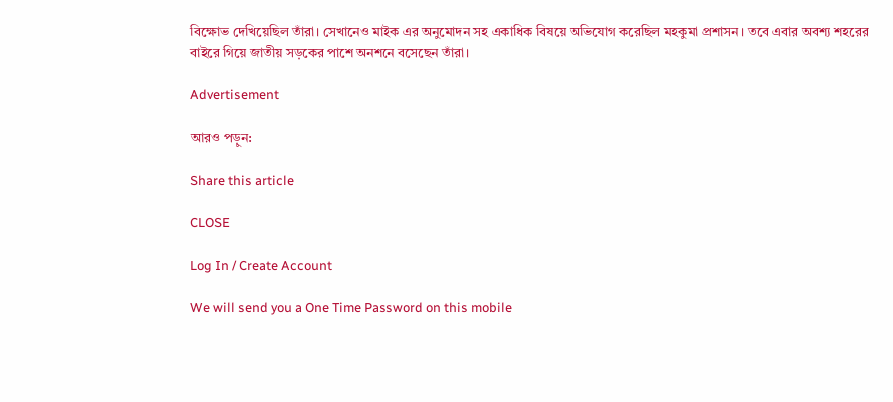বিক্ষোভ দেখিয়েছিল তাঁরা। সেখানেও মাইক এর অনুমোদন সহ একাধিক বিষয়ে অভিযোগ করেছিল মহকুমা প্রশাসন। তবে এবার অবশ্য শহরের বাইরে গিয়ে জাতীয় সড়কের পাশে অনশনে বসেছেন তাঁরা।

Advertisement

আরও পড়ুন:

Share this article

CLOSE

Log In / Create Account

We will send you a One Time Password on this mobile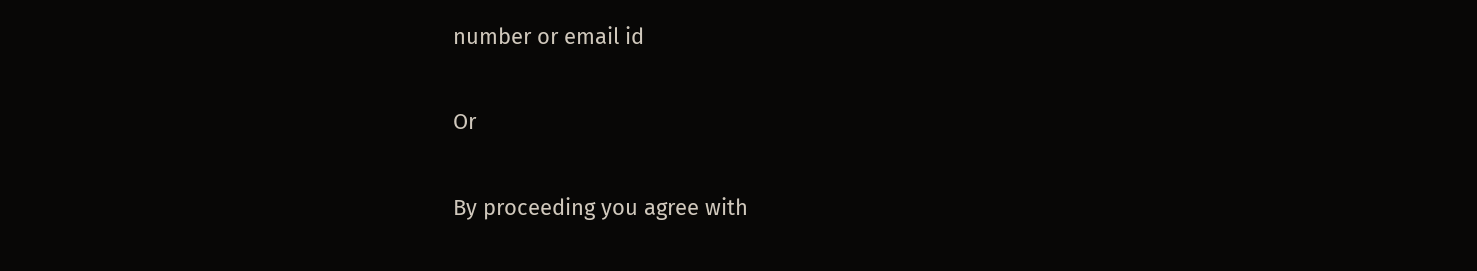number or email id

Or

By proceeding you agree with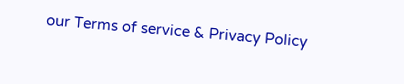our Terms of service & Privacy Policy